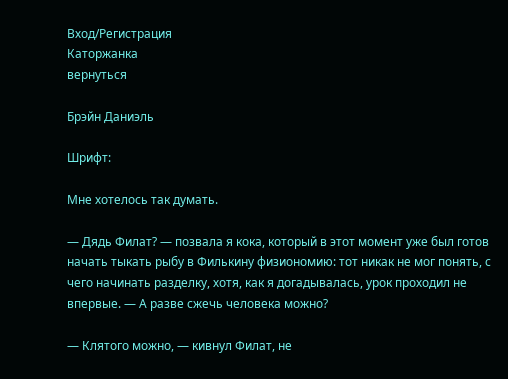Вход/Регистрация
Каторжанка
вернуться

Брэйн Даниэль

Шрифт:

Мне хотелось так думать.

— Дядь Филат? — позвала я кока, который в этот момент уже был готов начать тыкать рыбу в Филькину физиономию: тот никак не мог понять, с чего начинать разделку, хотя, как я догадывалась, урок проходил не впервые. — А разве сжечь человека можно?

— Клятого можно, — кивнул Филат, не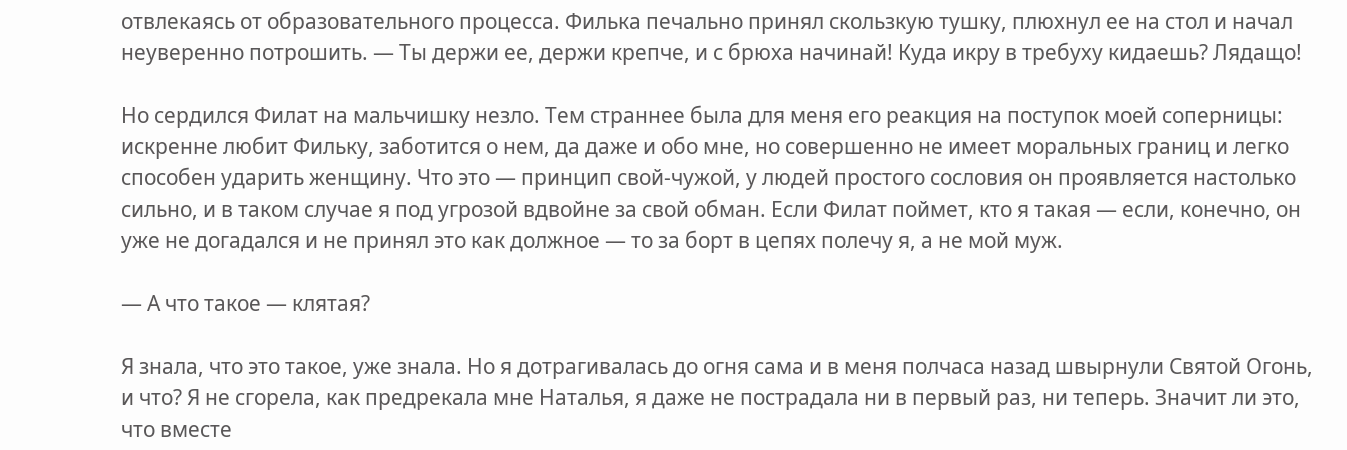отвлекаясь от образовательного процесса. Филька печально принял скользкую тушку, плюхнул ее на стол и начал неуверенно потрошить. — Ты держи ее, держи крепче, и с брюха начинай! Куда икру в требуху кидаешь? Лядащо!

Но сердился Филат на мальчишку незло. Тем страннее была для меня его реакция на поступок моей соперницы: искренне любит Фильку, заботится о нем, да даже и обо мне, но совершенно не имеет моральных границ и легко способен ударить женщину. Что это — принцип свой-чужой, у людей простого сословия он проявляется настолько сильно, и в таком случае я под угрозой вдвойне за свой обман. Если Филат поймет, кто я такая — если, конечно, он уже не догадался и не принял это как должное — то за борт в цепях полечу я, а не мой муж.

— А что такое — клятая?

Я знала, что это такое, уже знала. Но я дотрагивалась до огня сама и в меня полчаса назад швырнули Святой Огонь, и что? Я не сгорела, как предрекала мне Наталья, я даже не пострадала ни в первый раз, ни теперь. Значит ли это, что вместе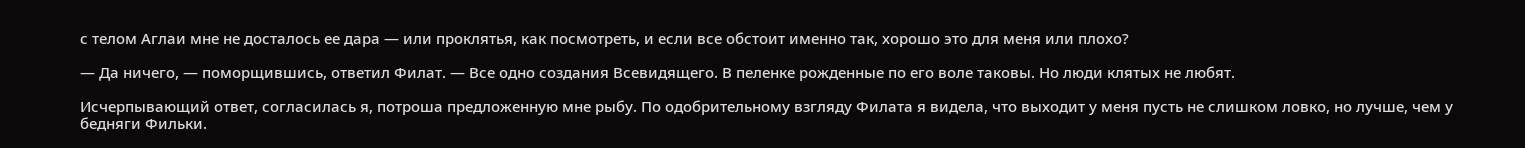с телом Аглаи мне не досталось ее дара — или проклятья, как посмотреть, и если все обстоит именно так, хорошо это для меня или плохо?

— Да ничего, — поморщившись, ответил Филат. — Все одно создания Всевидящего. В пеленке рожденные по его воле таковы. Но люди клятых не любят.

Исчерпывающий ответ, согласилась я, потроша предложенную мне рыбу. По одобрительному взгляду Филата я видела, что выходит у меня пусть не слишком ловко, но лучше, чем у бедняги Фильки.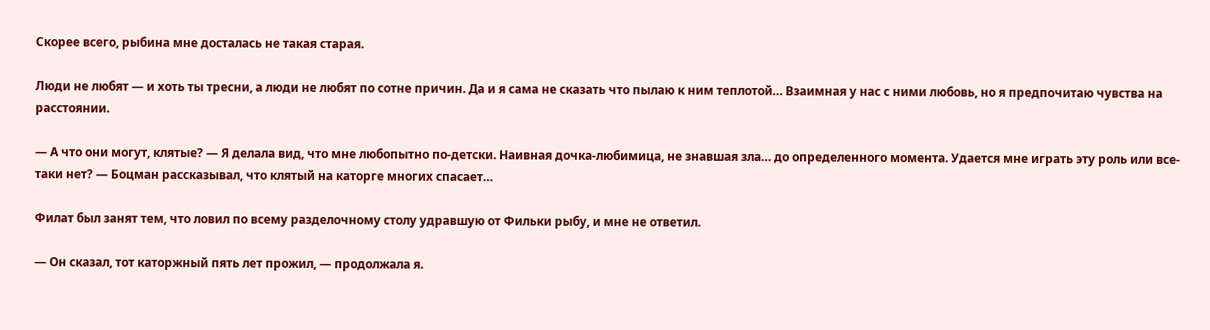Скорее всего, рыбина мне досталась не такая старая.

Люди не любят — и хоть ты тресни, а люди не любят по сотне причин. Да и я сама не сказать что пылаю к ним теплотой… Взаимная у нас с ними любовь, но я предпочитаю чувства на расстоянии.

— А что они могут, клятые? — Я делала вид, что мне любопытно по-детски. Наивная дочка-любимица, не знавшая зла… до определенного момента. Удается мне играть эту роль или все-таки нет? — Боцман рассказывал, что клятый на каторге многих спасает…

Филат был занят тем, что ловил по всему разделочному столу удравшую от Фильки рыбу, и мне не ответил.

— Он сказал, тот каторжный пять лет прожил, — продолжала я.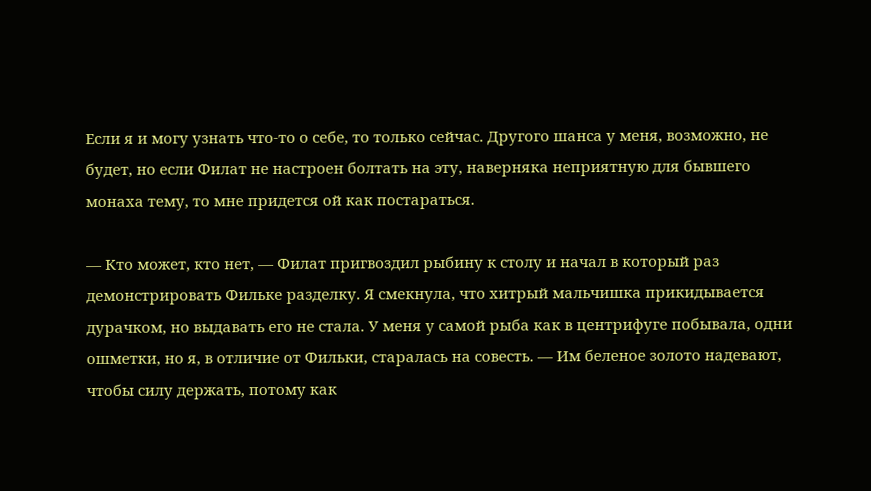Если я и могу узнать что-то о себе, то только сейчас. Другого шанса у меня, возможно, не будет, но если Филат не настроен болтать на эту, наверняка неприятную для бывшего монаха тему, то мне придется ой как постараться.

— Кто может, кто нет, — Филат пригвоздил рыбину к столу и начал в который раз демонстрировать Фильке разделку. Я смекнула, что хитрый мальчишка прикидывается дурачком, но выдавать его не стала. У меня у самой рыба как в центрифуге побывала, одни ошметки, но я, в отличие от Фильки, старалась на совесть. — Им беленое золото надевают, чтобы силу держать, потому как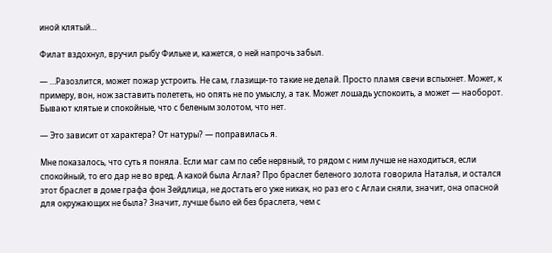иной клятый…

Филат вздохнул, вручил рыбу Фильке и, кажется, о ней напрочь забыл.

— …Разозлится, может пожар устроить. Не сам, глазищи-то такие не делай. Просто пламя свечи вспыхнет. Может, к примеру, вон, нож заставить полететь, но опять не по умыслу, а так. Может лошадь успокоить, а может — наоборот. Бывают клятые и спокойные, что с беленым золотом, что нет.

— Это зависит от характера? От натуры? — поправилась я.

Мне показалось, что суть я поняла. Если маг сам по себе нервный, то рядом с ним лучше не находиться, если спокойный, то его дар не во вред. А какой была Аглая? Про браслет беленого золота говорила Наталья, и остался этот браслет в доме графа фон Зейдлица, не достать его уже никак, но раз его с Аглаи сняли, значит, она опасной для окружающих не была? Значит, лучше было ей без браслета, чем с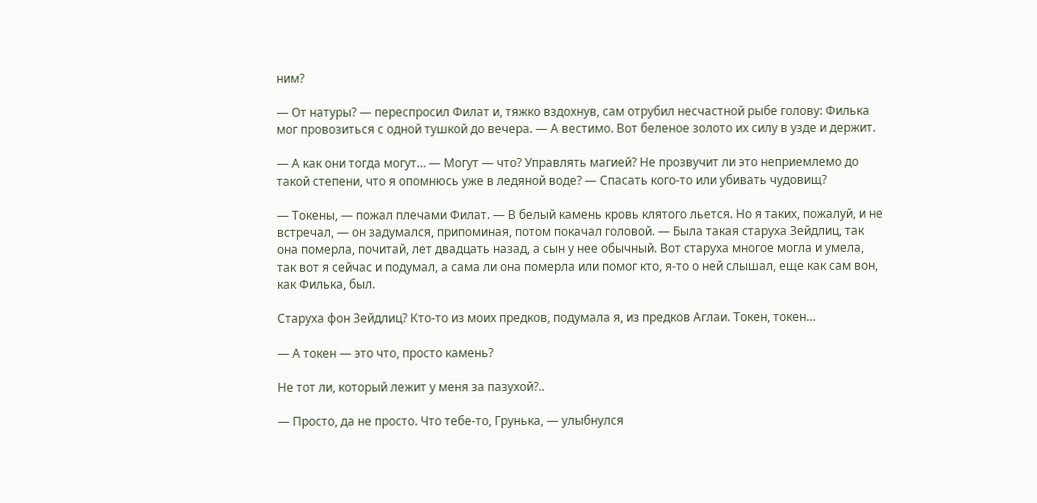ним?

— От натуры? — переспросил Филат и, тяжко вздохнув, сам отрубил несчастной рыбе голову: Филька мог провозиться с одной тушкой до вечера. — А вестимо. Вот беленое золото их силу в узде и держит.

— А как они тогда могут… — Могут — что? Управлять магией? Не прозвучит ли это неприемлемо до такой степени, что я опомнюсь уже в ледяной воде? — Спасать кого-то или убивать чудовищ?

— Токены, — пожал плечами Филат. — В белый камень кровь клятого льется. Но я таких, пожалуй, и не встречал, — он задумался, припоминая, потом покачал головой. — Была такая старуха Зейдлиц, так она померла, почитай, лет двадцать назад, а сын у нее обычный. Вот старуха многое могла и умела, так вот я сейчас и подумал, а сама ли она померла или помог кто, я-то о ней слышал, еще как сам вон, как Филька, был.

Старуха фон Зейдлиц? Кто-то из моих предков, подумала я, из предков Аглаи. Токен, токен…

— А токен — это что, просто камень?

Не тот ли, который лежит у меня за пазухой?..

— Просто, да не просто. Что тебе-то, Грунька, — улыбнулся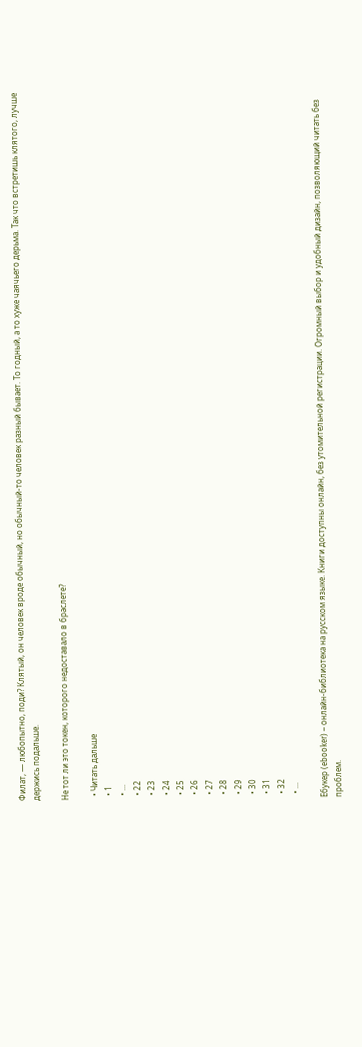Филат, — любопытно, поди? Клятый, он человек вроде обычный, но обычный-то человек разный бывает. То годный, а то хуже чаячьего дерьма. Так что встретишь клятого, лучше держись подальше.

Не тот ли это токен, которого недоставало в браслете?

  • Читать дальше
  • 1
  • ...
  • 22
  • 23
  • 24
  • 25
  • 26
  • 27
  • 28
  • 29
  • 30
  • 31
  • 32
  • ...

Ебукер (ebooker) – онлайн-библиотека на русском языке. Книги доступны онлайн, без утомительной регистрации. Огромный выбор и удобный дизайн, позволяющий читать без проблем.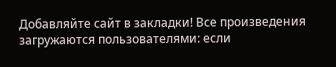Добавляйте сайт в закладки! Все произведения загружаются пользователями: если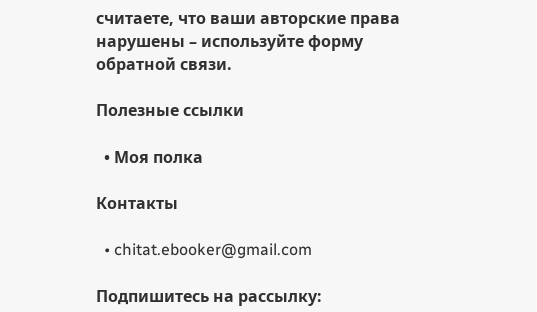считаете, что ваши авторские права нарушены – используйте форму обратной связи.

Полезные ссылки

  • Моя полка

Контакты

  • chitat.ebooker@gmail.com

Подпишитесь на рассылку: